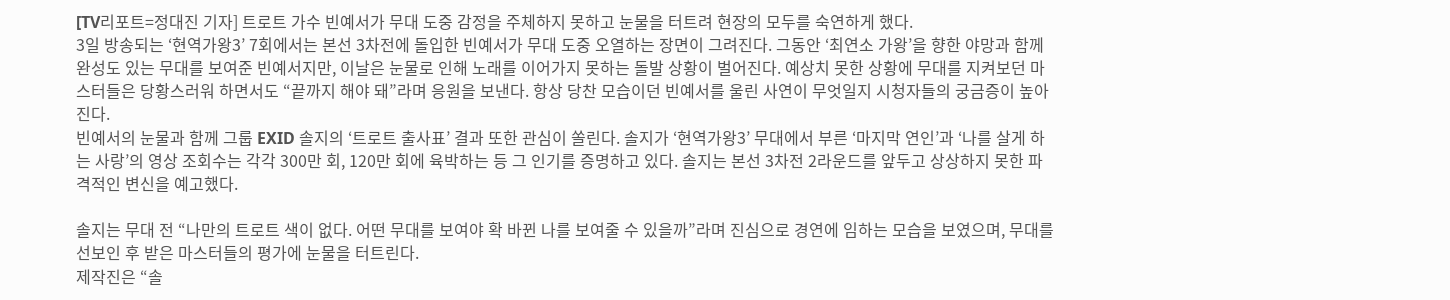[TV리포트=정대진 기자] 트로트 가수 빈예서가 무대 도중 감정을 주체하지 못하고 눈물을 터트려 현장의 모두를 숙연하게 했다.
3일 방송되는 ‘현역가왕3’ 7회에서는 본선 3차전에 돌입한 빈예서가 무대 도중 오열하는 장면이 그려진다. 그동안 ‘최연소 가왕’을 향한 야망과 함께 완성도 있는 무대를 보여준 빈예서지만, 이날은 눈물로 인해 노래를 이어가지 못하는 돌발 상황이 벌어진다. 예상치 못한 상황에 무대를 지켜보던 마스터들은 당황스러워 하면서도 “끝까지 해야 돼”라며 응원을 보낸다. 항상 당찬 모습이던 빈예서를 울린 사연이 무엇일지 시청자들의 궁금증이 높아진다.
빈예서의 눈물과 함께 그룹 EXID 솔지의 ‘트로트 출사표’ 결과 또한 관심이 쏠린다. 솔지가 ‘현역가왕3’ 무대에서 부른 ‘마지막 연인’과 ‘나를 살게 하는 사랑’의 영상 조회수는 각각 300만 회, 120만 회에 육박하는 등 그 인기를 증명하고 있다. 솔지는 본선 3차전 2라운드를 앞두고 상상하지 못한 파격적인 변신을 예고했다.

솔지는 무대 전 “나만의 트로트 색이 없다. 어떤 무대를 보여야 확 바뀐 나를 보여줄 수 있을까”라며 진심으로 경연에 임하는 모습을 보였으며, 무대를 선보인 후 받은 마스터들의 평가에 눈물을 터트린다.
제작진은 “솔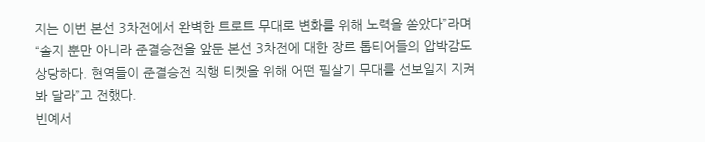지는 이번 본선 3차전에서 완벽한 트로트 무대로 변화를 위해 노력을 쏟았다”라며 “솔지 뿐만 아니라 준결승전을 앞둔 본선 3차전에 대한 장르 톱티어들의 압박감도 상당하다. 현역들이 준결승전 직행 티켓을 위해 어떤 필살기 무대를 선보일지 지켜봐 달라”고 전했다.
빈예서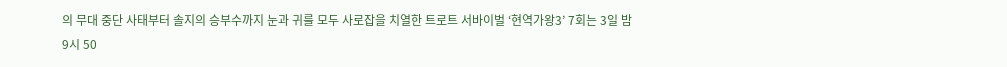의 무대 중단 사태부터 솔지의 승부수까지 눈과 귀를 모두 사로잡을 치열한 트로트 서바이벌 ‘현역가왕3’ 7회는 3일 밤 9시 50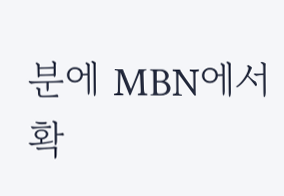분에 MBN에서 확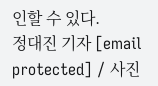인할 수 있다.
정대진 기자 [email protected] / 사진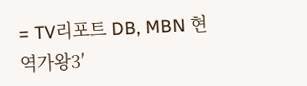= TV리포트 DB, MBN 현역가왕3′